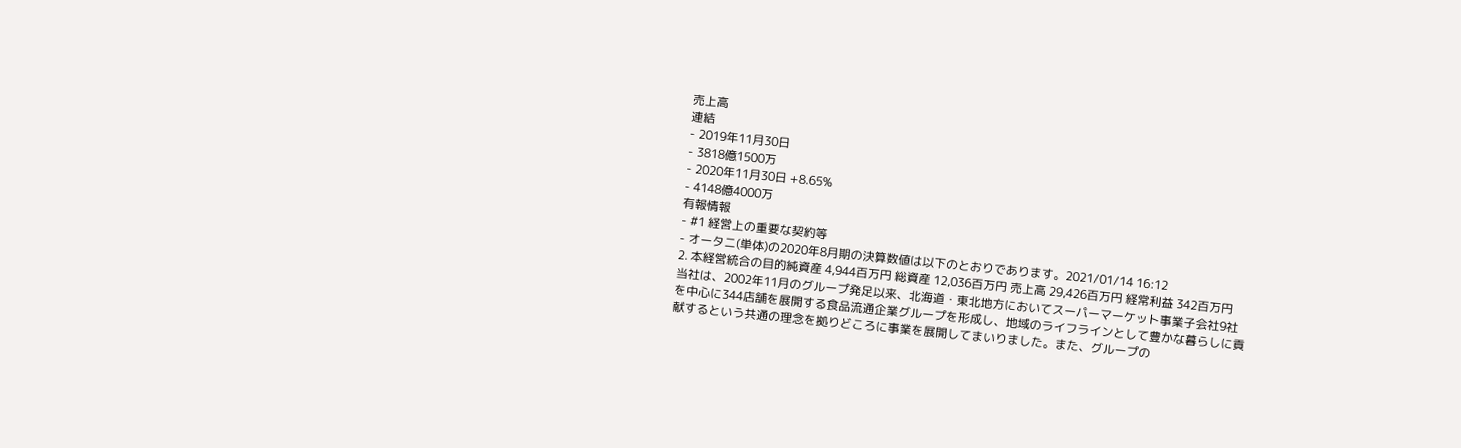売上高
連結
- 2019年11月30日
- 3818億1500万
- 2020年11月30日 +8.65%
- 4148億4000万
有報情報
- #1 経営上の重要な契約等
- オータニ(単体)の2020年8月期の決算数値は以下のとおりであります。2021/01/14 16:12
2. 本経営統合の目的純資産 4,944百万円 総資産 12,036百万円 売上高 29,426百万円 経常利益 342百万円
当社は、2002年11月のグループ発足以来、北海道・東北地方においてスーパーマーケット事業子会社9社を中心に344店舗を展開する食品流通企業グループを形成し、地域のライフラインとして豊かな暮らしに貢献するという共通の理念を拠りどころに事業を展開してまいりました。また、グループの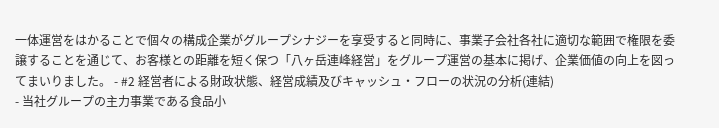一体運営をはかることで個々の構成企業がグループシナジーを享受すると同時に、事業子会社各社に適切な範囲で権限を委譲することを通じて、お客様との距離を短く保つ「八ヶ岳連峰経営」をグループ運営の基本に掲げ、企業価値の向上を図ってまいりました。 - #2 経営者による財政状態、経営成績及びキャッシュ・フローの状況の分析(連結)
- 当社グループの主力事業である食品小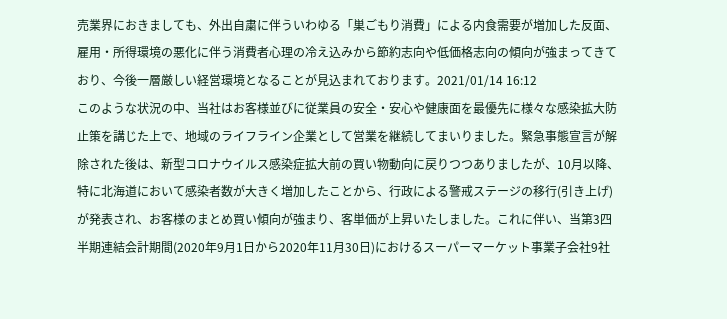売業界におきましても、外出自粛に伴ういわゆる「巣ごもり消費」による内食需要が増加した反面、雇用・所得環境の悪化に伴う消費者心理の冷え込みから節約志向や低価格志向の傾向が強まってきており、今後一層厳しい経営環境となることが見込まれております。2021/01/14 16:12
このような状況の中、当社はお客様並びに従業員の安全・安心や健康面を最優先に様々な感染拡大防止策を講じた上で、地域のライフライン企業として営業を継続してまいりました。緊急事態宣言が解除された後は、新型コロナウイルス感染症拡大前の買い物動向に戻りつつありましたが、10月以降、特に北海道において感染者数が大きく増加したことから、行政による警戒ステージの移行(引き上げ)が発表され、お客様のまとめ買い傾向が強まり、客単価が上昇いたしました。これに伴い、当第3四半期連結会計期間(2020年9月1日から2020年11月30日)におけるスーパーマーケット事業子会社9社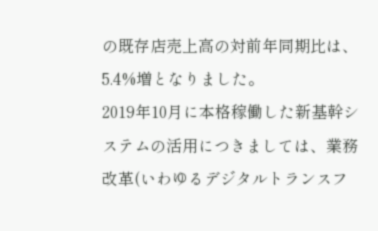の既存店売上高の対前年同期比は、5.4%増となりました。
2019年10月に本格稼働した新基幹システムの活用につきましては、業務改革(いわゆるデジタルトランスフ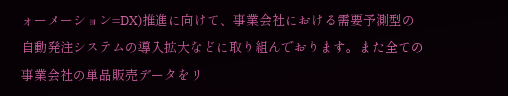ォーメーション=DX)推進に向けて、事業会社における需要予測型の自動発注システムの導入拡大などに取り組んでおります。また全ての事業会社の単品販売データをリ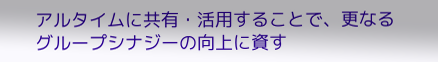アルタイムに共有・活用することで、更なるグループシナジーの向上に資す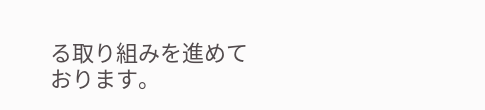る取り組みを進めております。